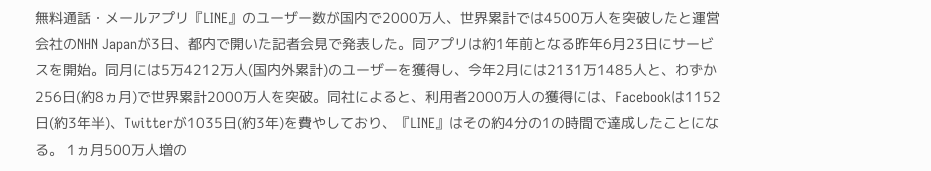無料通話・メールアプリ『LINE』のユーザー数が国内で2000万人、世界累計では4500万人を突破したと運営会社のNHN Japanが3日、都内で開いた記者会見で発表した。同アプリは約1年前となる昨年6月23日にサービスを開始。同月には5万4212万人(国内外累計)のユーザーを獲得し、今年2月には2131万1485人と、わずか256日(約8ヵ月)で世界累計2000万人を突破。同社によると、利用者2000万人の獲得には、Facebookは1152日(約3年半)、Twitterが1035日(約3年)を費やしており、『LINE』はその約4分の1の時間で達成したことになる。 1ヵ月500万人増の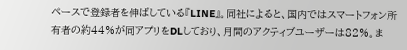ペースで登録者を伸ばしている『LINE』。同社によると、国内ではスマートフォン所有者の約44%が同アプリをDLしており、月間のアクティブユーザーは82%。ま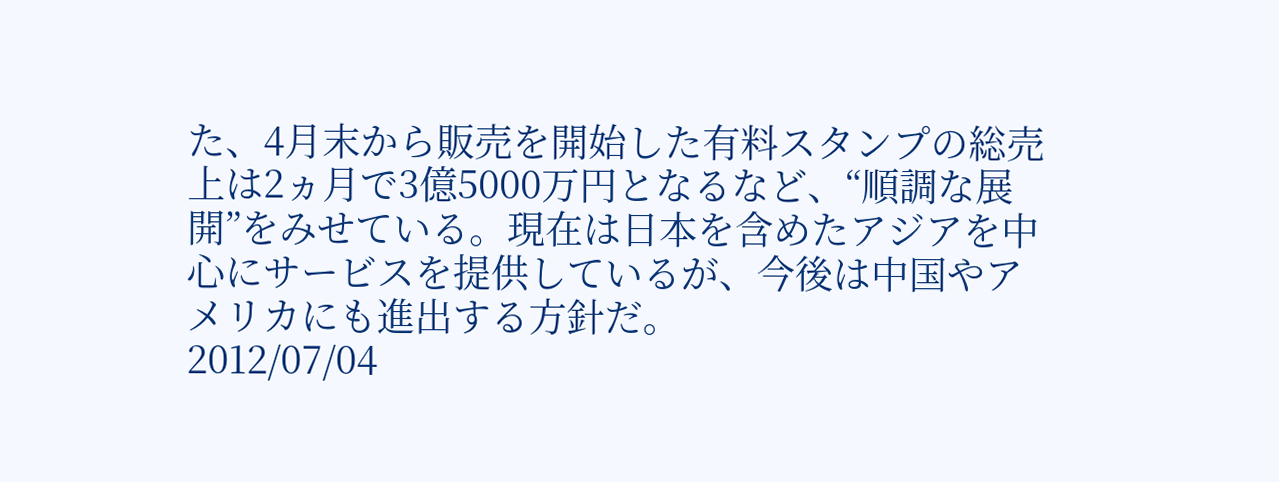た、4月末から販売を開始した有料スタンプの総売上は2ヵ月で3億5000万円となるなど、“順調な展開”をみせている。現在は日本を含めたアジアを中心にサービスを提供しているが、今後は中国やアメリカにも進出する方針だ。
2012/07/04